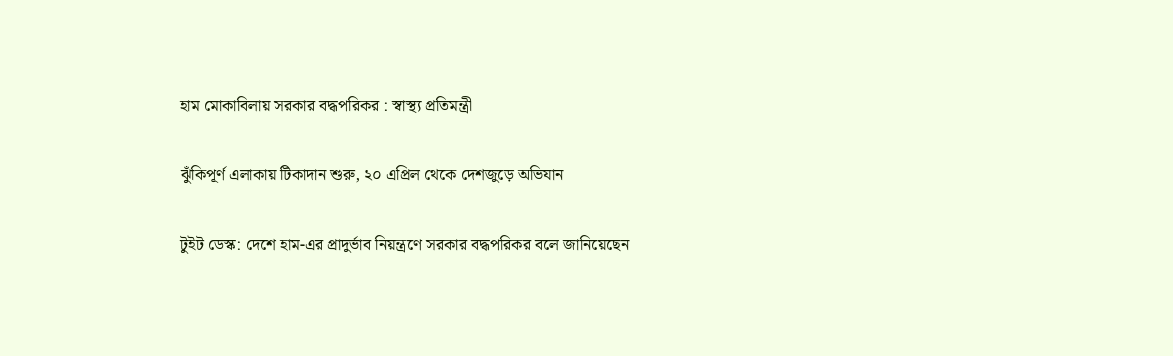হাম মোকাবিলায় সরকার বদ্ধপরিকর : স্বাস্থ্য প্রতিমন্ত্রী

ঝুঁকিপূর্ণ এলাকায় টিকাদান শুরু, ২০ এপ্রিল থেকে দেশজুড়ে অভিযান

টুইট ডেস্ক: দেশে হাম-এর প্রাদুর্ভাব নিয়ন্ত্রণে সরকার বদ্ধপরিকর বলে জানিয়েছেন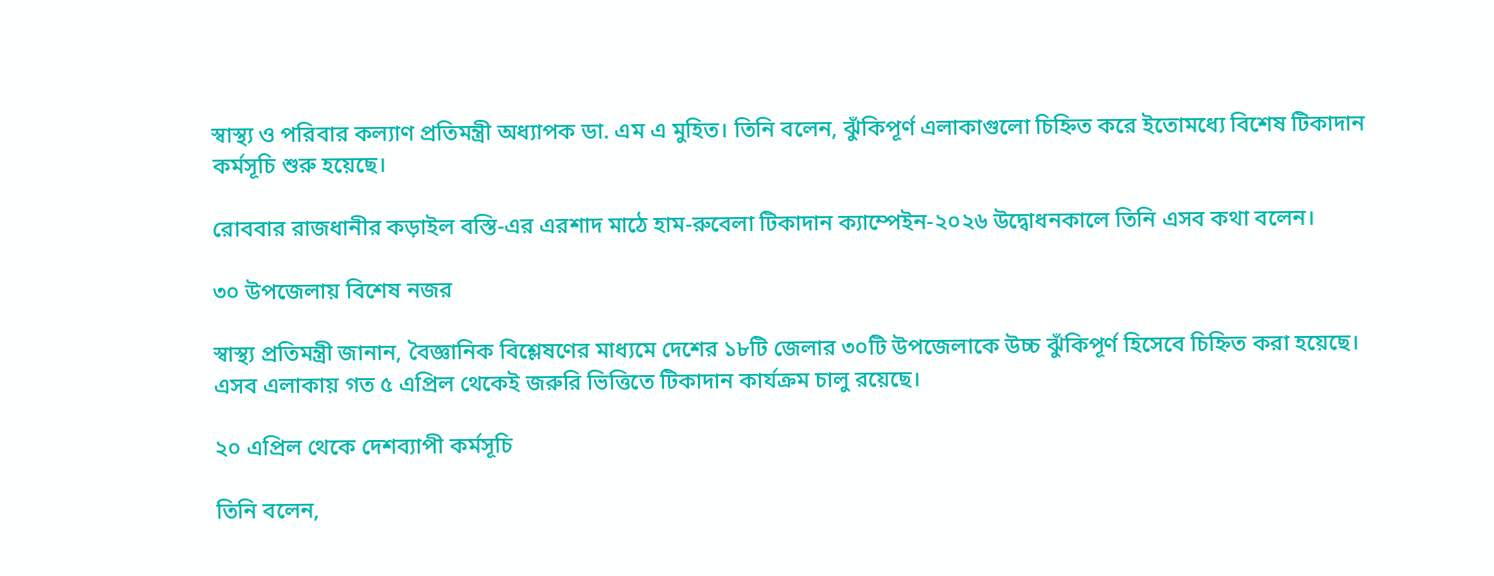স্বাস্থ্য ও পরিবার কল্যাণ প্রতিমন্ত্রী অধ্যাপক ডা. এম এ মুহিত। তিনি বলেন, ঝুঁকিপূর্ণ এলাকাগুলো চিহ্নিত করে ইতোমধ্যে বিশেষ টিকাদান কর্মসূচি শুরু হয়েছে।

রোববার রাজধানীর কড়াইল বস্তি-এর এরশাদ মাঠে হাম-রুবেলা টিকাদান ক্যাম্পেইন-২০২৬ উদ্বোধনকালে তিনি এসব কথা বলেন।

৩০ উপজেলায় বিশেষ নজর

স্বাস্থ্য প্রতিমন্ত্রী জানান, বৈজ্ঞানিক বিশ্লেষণের মাধ্যমে দেশের ১৮টি জেলার ৩০টি উপজেলাকে উচ্চ ঝুঁকিপূর্ণ হিসেবে চিহ্নিত করা হয়েছে। এসব এলাকায় গত ৫ এপ্রিল থেকেই জরুরি ভিত্তিতে টিকাদান কার্যক্রম চালু রয়েছে।

২০ এপ্রিল থেকে দেশব্যাপী কর্মসূচি

তিনি বলেন,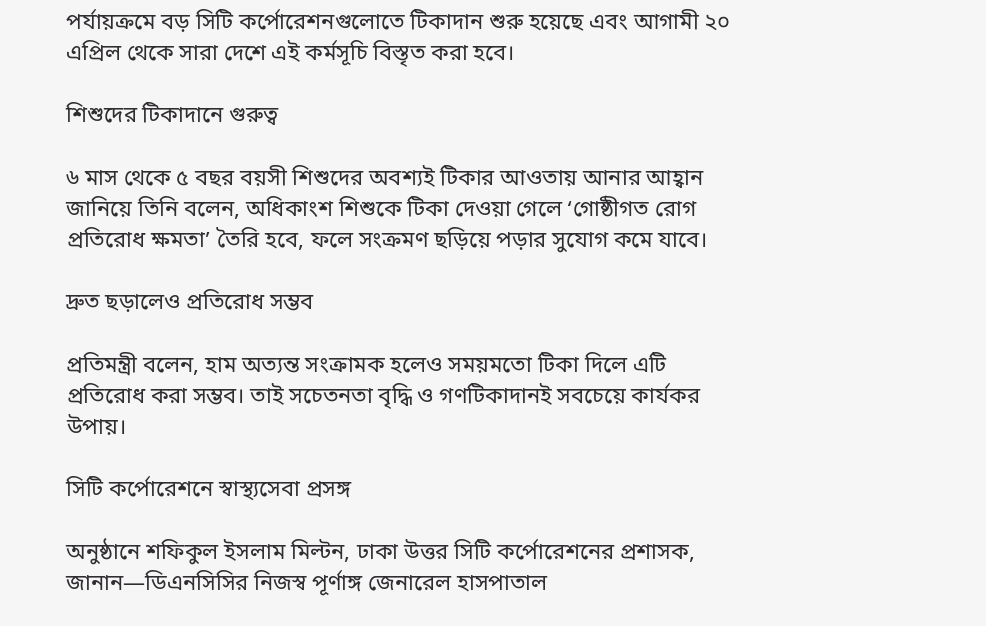পর্যায়ক্রমে বড় সিটি কর্পোরেশনগুলোতে টিকাদান শুরু হয়েছে এবং আগামী ২০ এপ্রিল থেকে সারা দেশে এই কর্মসূচি বিস্তৃত করা হবে।

শিশুদের টিকাদানে গুরুত্ব

৬ মাস থেকে ৫ বছর বয়সী শিশুদের অবশ্যই টিকার আওতায় আনার আহ্বান জানিয়ে তিনি বলেন, অধিকাংশ শিশুকে টিকা দেওয়া গেলে ‘গোষ্ঠীগত রোগ প্রতিরোধ ক্ষমতা’ তৈরি হবে, ফলে সংক্রমণ ছড়িয়ে পড়ার সুযোগ কমে যাবে।

দ্রুত ছড়ালেও প্রতিরোধ সম্ভব

প্রতিমন্ত্রী বলেন, হাম অত্যন্ত সংক্রামক হলেও সময়মতো টিকা দিলে এটি প্রতিরোধ করা সম্ভব। তাই সচেতনতা বৃদ্ধি ও গণটিকাদানই সবচেয়ে কার্যকর উপায়।

সিটি কর্পোরেশনে স্বাস্থ্যসেবা প্রসঙ্গ

অনুষ্ঠানে শফিকুল ইসলাম মিল্টন, ঢাকা উত্তর সিটি কর্পোরেশনের প্রশাসক, জানান—ডিএনসিসির নিজস্ব পূর্ণাঙ্গ জেনারেল হাসপাতাল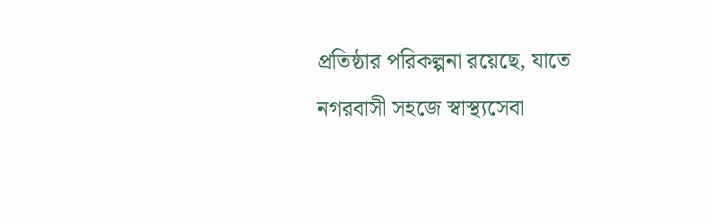প্রতিষ্ঠার পরিকল্পনা রয়েছে, যাতে নগরবাসী সহজে স্বাস্থ্যসেবা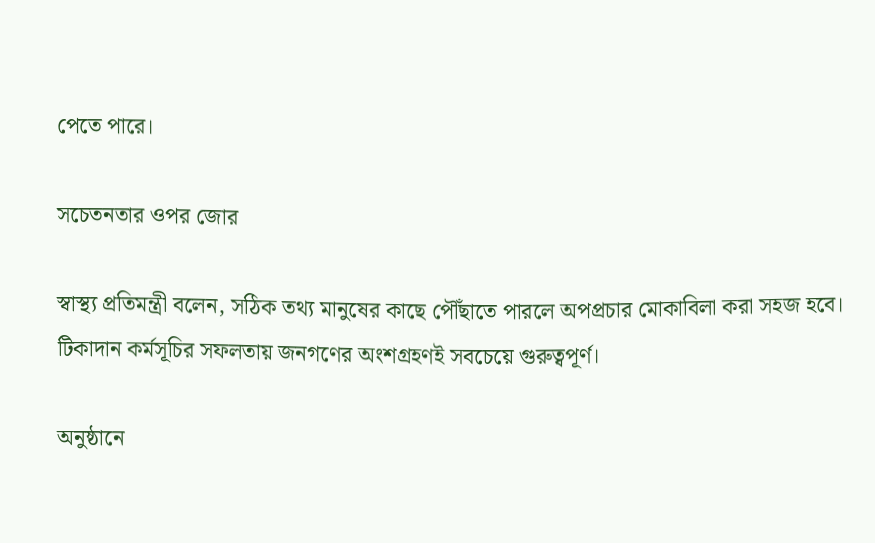পেতে পারে।

সচেতনতার ওপর জোর

স্বাস্থ্য প্রতিমন্ত্রী বলেন, সঠিক তথ্য মানুষের কাছে পৌঁছাতে পারলে অপপ্রচার মোকাবিলা করা সহজ হবে। টিকাদান কর্মসূচির সফলতায় জনগণের অংশগ্রহণই সবচেয়ে গুরুত্বপূর্ণ।

অনুষ্ঠানে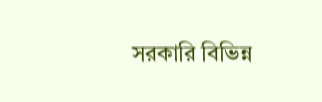সরকারি বিভিন্ন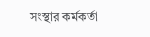সংস্থার কর্মকর্তা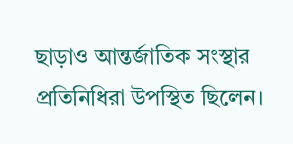ছাড়াও আন্তর্জাতিক সংস্থার প্রতিনিধিরা উপস্থিত ছিলেন।